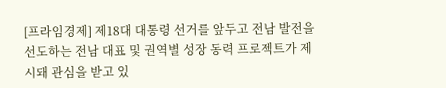[프라임경제] 제18대 대통령 선거를 앞두고 전남 발전을 선도하는 전남 대표 및 권역별 성장 동력 프로젝트가 제시돼 관심을 받고 있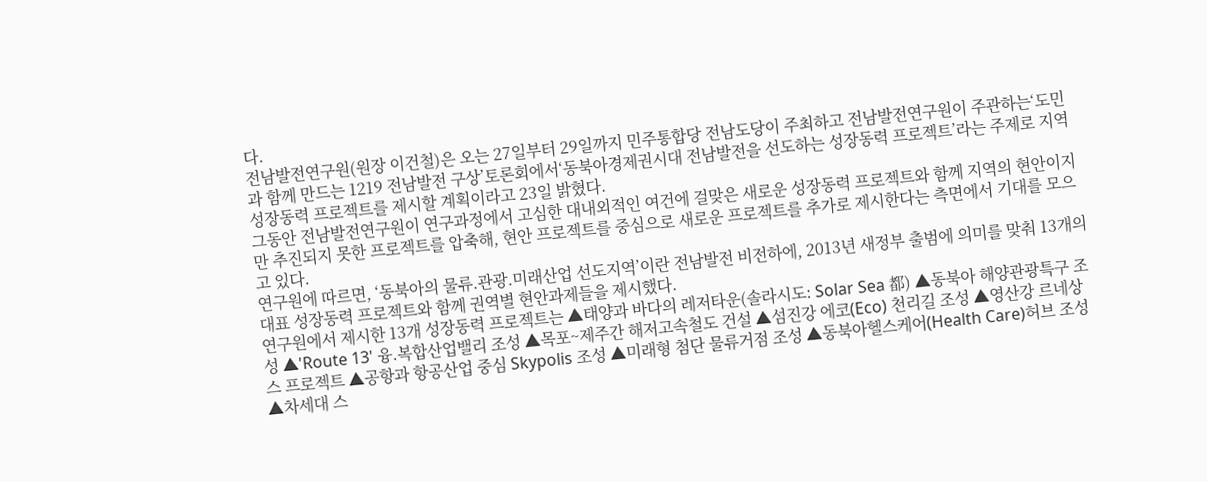다.
전남발전연구원(원장 이건철)은 오는 27일부터 29일까지 민주통합당 전남도당이 주최하고 전남발전연구원이 주관하는‘도민과 함께 만드는 1219 전남발전 구상’토론회에서‘동북아경제권시대 전남발전을 선도하는 성장동력 프로젝트’라는 주제로 지역 성장동력 프로젝트를 제시할 계획이라고 23일 밝혔다.
그동안 전남발전연구원이 연구과정에서 고심한 대내외적인 여건에 걸맞은 새로운 성장동력 프로젝트와 함께 지역의 현안이지만 추진되지 못한 프로젝트를 압축해, 현안 프로젝트를 중심으로 새로운 프로젝트를 추가로 제시한다는 측면에서 기대를 모으고 있다.
연구원에 따르면, ‘동북아의 물류.관광.미래산업 선도지역’이란 전남발전 비전하에, 2013년 새정부 출범에 의미를 맞춰 13개의 대표 성장동력 프로젝트와 함께 권역별 현안과제들을 제시했다.
연구원에서 제시한 13개 성장동력 프로젝트는 ▲태양과 바다의 레저타운(솔라시도: Solar Sea 都) ▲동북아 해양관광특구 조성 ▲'Route 13' 융.복합산업밸리 조성 ▲목포~제주간 해저고속철도 건설 ▲섬진강 에코(Eco) 천리길 조성 ▲영산강 르네상스 프로젝트 ▲공항과 항공산업 중심 Skypolis 조성 ▲미래형 첨단 물류거점 조성 ▲동북아헬스케어(Health Care)허브 조성 ▲차세대 스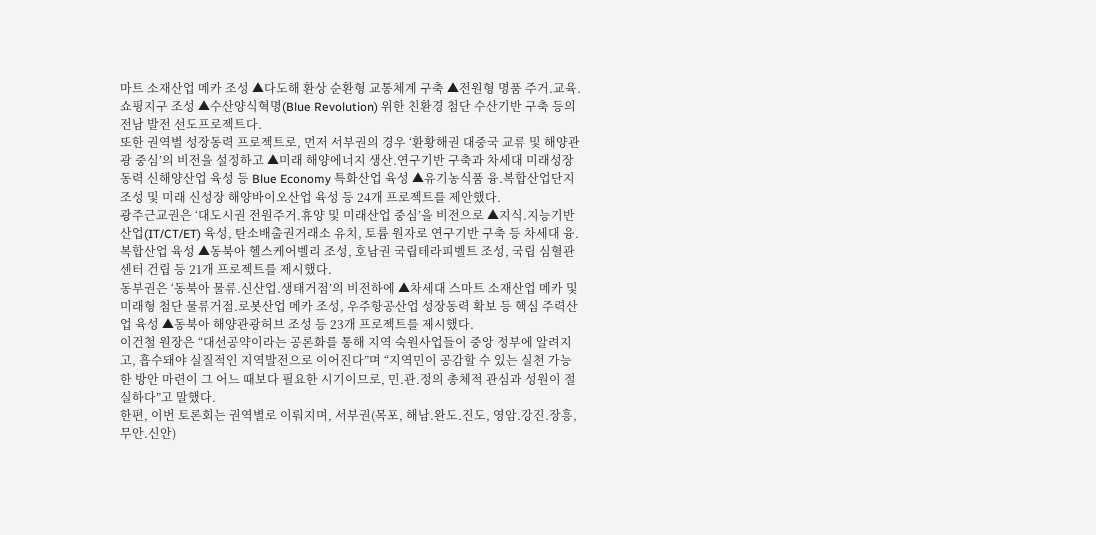마트 소재산업 메카 조성 ▲다도해 환상 순환형 교통체계 구축 ▲전원형 명품 주거.교육.쇼핑지구 조성 ▲수산양식혁명(Blue Revolution) 위한 친환경 첨단 수산기반 구축 등의 전남 발전 선도프로젝트다.
또한 권역별 성장동력 프로젝트로, 먼저 서부권의 경우 ‘환황해권 대중국 교류 및 해양관광 중심’의 비전을 설정하고 ▲미래 해양에너지 생산.연구기반 구축과 차세대 미래성장 동력 신해양산업 육성 등 Blue Economy 특화산업 육성 ▲유기농식품 융.복합산업단지 조성 및 미래 신성장 해양바이오산업 육성 등 24개 프로젝트를 제안했다.
광주근교권은 ‘대도시권 전원주거.휴양 및 미래산업 중심’을 비전으로 ▲지식.지능기반산업(IT/CT/ET) 육성, 탄소배출권거래소 유치, 토륨 원자로 연구기반 구축 등 차세대 융.복합산업 육성 ▲동북아 헬스케어벨리 조성, 호남권 국립테라피벨트 조성, 국립 심혈관센터 건립 등 21개 프로젝트를 제시했다.
동부권은 ‘동북아 물류.신산업.생태거점’의 비전하에 ▲차세대 스마트 소재산업 메카 및 미래형 첨단 물류거점.로봇산업 메카 조성, 우주항공산업 성장동력 확보 등 핵심 주력산업 육성 ▲동북아 해양관광허브 조성 등 23개 프로젝트를 제시했다.
이건철 원장은 “대선공약이라는 공론화를 통해 지역 숙원사업들이 중앙 정부에 알려지고, 흡수돼야 실질적인 지역발전으로 이어진다”며 “지역민이 공감할 수 있는 실천 가능한 방안 마련이 그 어느 때보다 필요한 시기이므로, 민.관.정의 총체적 관심과 성원이 절실하다”고 말했다.
한편, 이번 토론회는 권역별로 이뤄지며, 서부권(목포, 해남.완도.진도, 영암.강진.장흥, 무안.신안)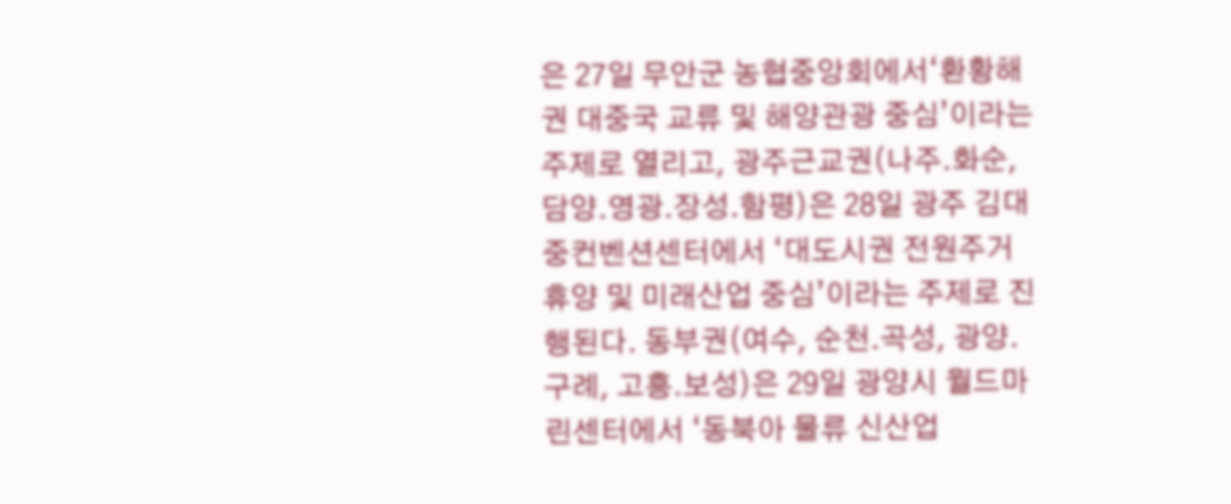은 27일 무안군 농협중앙회에서‘환황해권 대중국 교류 및 해양관광 중심’이라는 주제로 열리고, 광주근교권(나주.화순, 담양.영광.장성.함평)은 28일 광주 김대중컨벤션센터에서 ‘대도시권 전원주거휴양 및 미래산업 중심’이라는 주제로 진행된다. 동부권(여수, 순천.곡성, 광양.구례, 고흥.보성)은 29일 광양시 월드마린센터에서 ‘동북아 물류 신산업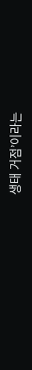생태 거점’이라는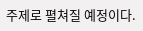주제로 펼쳐질 예정이다.